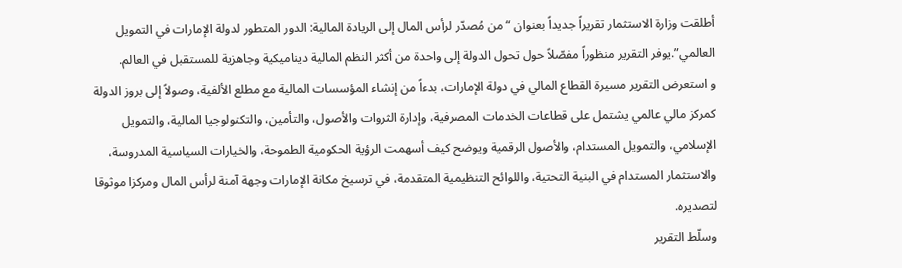أطلقت وزارة الاستثمار تقريراً جديداً بعنوان “من مُصدّر لرأس المال إلى الريادة المالية: الدور المتطور لدولة الإمارات في التمويل العالمي”.يوفر التقرير منظوراً مفصّلاً حول تحول الدولة إلى واحدة من أكثر النظم المالية ديناميكية وجاهزية للمستقبل في العالم.
و استعرض التقرير مسيرة القطاع المالي في دولة الإمارات، بدءاً من إنشاء المؤسسات المالية مع مطلع الألفية، وصولاً إلى بروز الدولة كمركز مالي عالمي يشتمل على قطاعات الخدمات المصرفية، وإدارة الثروات والأصول، والتأمين، والتكنولوجيا المالية، والتمويل الإسلامي، والتمويل المستدام، والأصول الرقمية ويوضح كيف أسهمت الرؤية الحكومية الطموحة، والخيارات السياسية المدروسة، والاستثمار المستدام في البنية التحتية، واللوائح التنظيمية المتقدمة، في ترسيخ مكانة الإمارات وجهة آمنة لرأس المال ومركزا موثوقا لتصديره.
وسلّط التقرير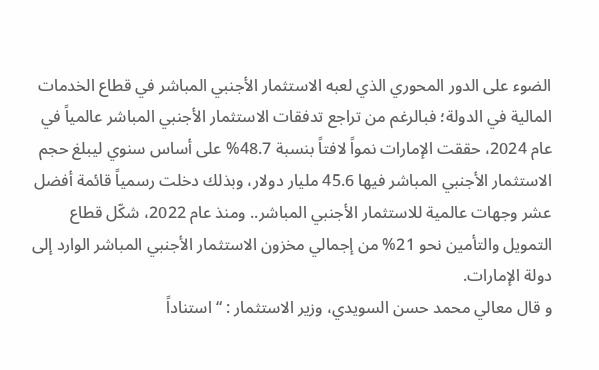الضوء على الدور المحوري الذي لعبه الاستثمار الأجنبي المباشر في قطاع الخدمات المالية في الدولة؛ فبالرغم من تراجع تدفقات الاستثمار الأجنبي المباشر عالمياً في عام 2024، حققت الإمارات نمواً لافتاً بنسبة 48.7% على أساس سنوي ليبلغ حجم الاستثمار الأجنبي المباشر فيها 45.6 مليار دولار، وبذلك دخلت رسمياً قائمة أفضل عشر وجهات عالمية للاستثمار الأجنبي المباشر.. ومنذ عام 2022، شكّل قطاع التمويل والتأمين نحو 21% من إجمالي مخزون الاستثمار الأجنبي المباشر الوارد إلى دولة الإمارات.
و قال معالي محمد حسن السويدي، وزير الاستثمار : “استناداً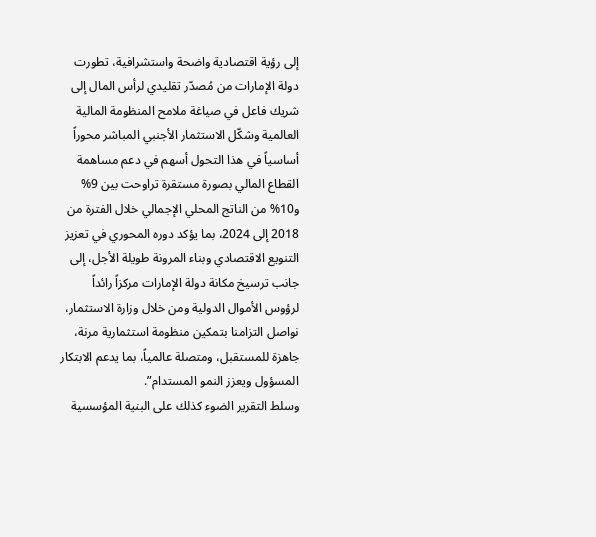إلى رؤية اقتصادية واضحة واستشرافية، تطورت دولة الإمارات من مُصدّر تقليدي لرأس المال إلى شريك فاعل في صياغة ملامح المنظومة المالية العالمية وشكّل الاستثمار الأجنبي المباشر محوراً أساسياً في هذا التحول أسهم في دعم مساهمة القطاع المالي بصورة مستقرة تراوحت بين 9% و10% من الناتج المحلي الإجمالي خلال الفترة من 2018 إلى 2024، بما يؤكد دوره المحوري في تعزيز التنويع الاقتصادي وبناء المرونة طويلة الأجل، إلى جانب ترسيخ مكانة دولة الإمارات مركزاً رائداً لرؤوس الأموال الدولية ومن خلال وزارة الاستثمار، نواصل التزامنا بتمكين منظومة استثمارية مرنة، جاهزة للمستقبل، ومتصلة عالمياً، بما يدعم الابتكار المسؤول ويعزز النمو المستدام”.
وسلط التقرير الضوء كذلك على البنية المؤسسية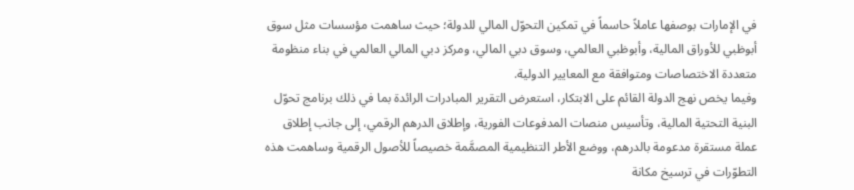في الإمارات بوصفها عاملاً حاسماً في تمكين التحوّل المالي للدولة؛ حيث ساهمت مؤسسات مثل سوق أبوظبي للأوراق المالية، وأبوظبي العالمي، وسوق دبي المالي، ومركز دبي المالي العالمي في بناء منظومة متعددة الاختصاصات ومتوافقة مع المعايير الدولية.
وفيما يخص نهج الدولة القائم على الابتكار، استعرض التقرير المبادرات الرائدة بما في ذلك برنامج تحوّل البنية التحتية المالية، وتأسيس منصات المدفوعات الفورية، وإطلاق الدرهم الرقمي، إلى جانب إطلاق عملة مستقرة مدعومة بالدرهم، ووضع الأطر التنظيمية المصمَّمة خصيصاً للأصول الرقمية وساهمت هذه التطوّرات في ترسيخ مكانة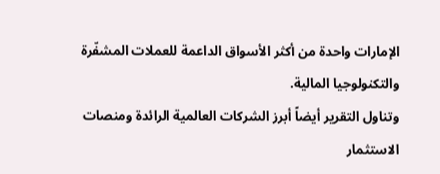الإمارات واحدة من أكثر الأسواق الداعمة للعملات المشفّرة والتكنولوجيا المالية.
وتناول التقرير أيضاً أبرز الشركات العالمية الرائدة ومنصات الاستثمار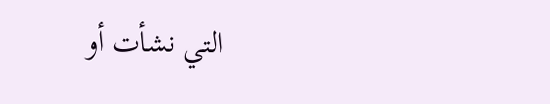التي نشأت أو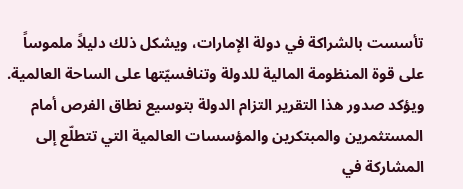تأسست بالشراكة في دولة الإمارات، ويشكل ذلك دليلاً ملموساً على قوة المنظومة المالية للدولة وتنافسيّتها على الساحة العالمية.
ويؤكد صدور هذا التقرير التزام الدولة بتوسيع نطاق الفرص أمام المستثمرين والمبتكرين والمؤسسات العالمية التي تتطلّع إلى المشاركة في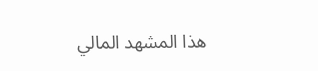هذا المشهد المالي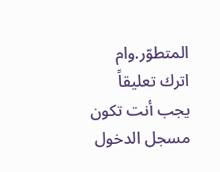المتطوّر.وام
اترك تعليقاً
يجب أنت تكون مسجل الدخول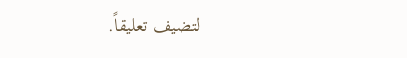لتضيف تعليقاً.